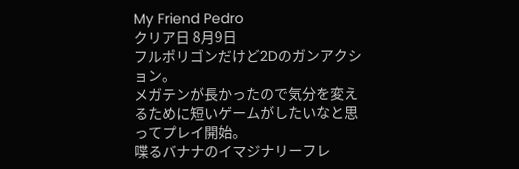My Friend Pedro
クリア日 8月9日
フルポリゴンだけど2Dのガンアクション。
メガテンが長かったので気分を変えるために短いゲームがしたいなと思ってプレイ開始。
喋るバナナのイマジナリーフレ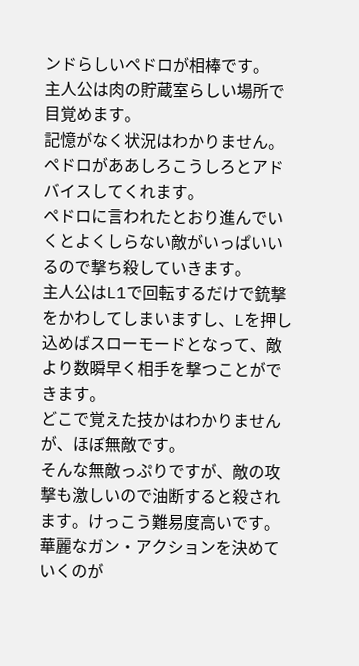ンドらしいペドロが相棒です。
主人公は肉の貯蔵室らしい場所で目覚めます。
記憶がなく状況はわかりません。ペドロがああしろこうしろとアドバイスしてくれます。
ペドロに言われたとおり進んでいくとよくしらない敵がいっぱいいるので撃ち殺していきます。
主人公はL1で回転するだけで銃撃をかわしてしまいますし、Lを押し込めばスローモードとなって、敵より数瞬早く相手を撃つことができます。
どこで覚えた技かはわかりませんが、ほぼ無敵です。
そんな無敵っぷりですが、敵の攻撃も激しいので油断すると殺されます。けっこう難易度高いです。
華麗なガン・アクションを決めていくのが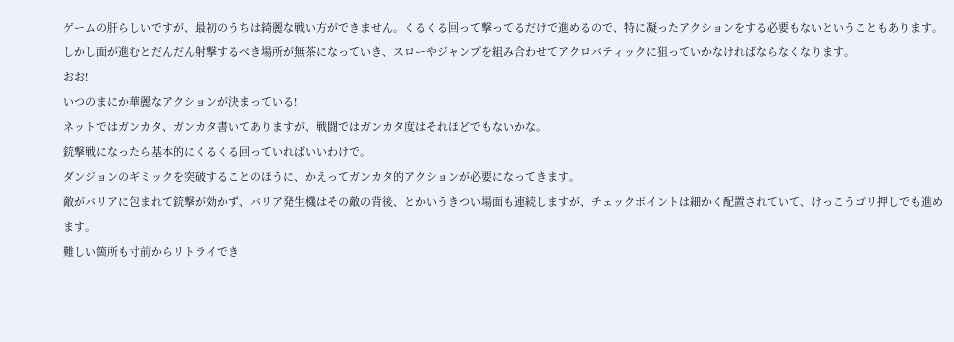ゲームの肝らしいですが、最初のうちは綺麗な戦い方ができません。くるくる回って撃ってるだけで進めるので、特に凝ったアクションをする必要もないということもあります。
しかし面が進むとだんだん射撃するべき場所が無茶になっていき、スローやジャンプを組み合わせてアクロバティックに狙っていかなければならなくなります。
おお!
いつのまにか華麗なアクションが決まっている!
ネットではガンカタ、ガンカタ書いてありますが、戦闘ではガンカタ度はそれほどでもないかな。
銃撃戦になったら基本的にくるくる回っていればいいわけで。
ダンジョンのギミックを突破することのほうに、かえってガンカタ的アクションが必要になってきます。
敵がバリアに包まれて銃撃が効かず、バリア発生機はその敵の背後、とかいうきつい場面も連続しますが、チェックポイントは細かく配置されていて、けっこうゴリ押しでも進めます。
難しい箇所も寸前からリトライでき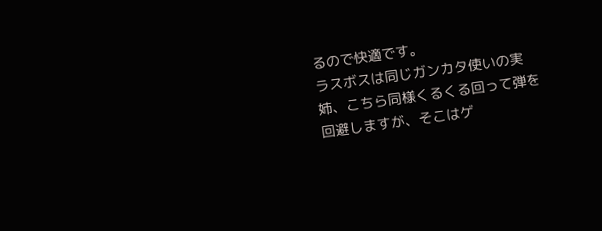るので快適です。
ラスボスは同じガンカタ使いの実姉、こちら同様くるくる回って弾を回避しますが、そこはゲ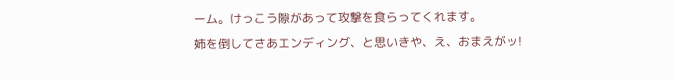ーム。けっこう隙があって攻撃を食らってくれます。
姉を倒してさあエンディング、と思いきや、え、おまえがッ!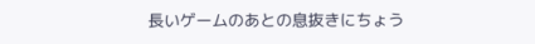長いゲームのあとの息抜きにちょう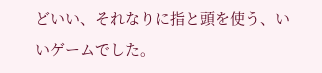どいい、それなりに指と頭を使う、いいゲームでした。